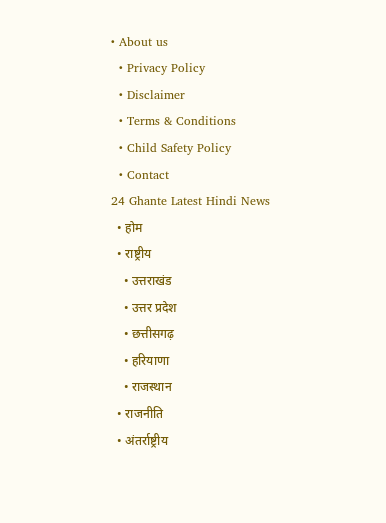• About us
  • Privacy Policy
  • Disclaimer
  • Terms & Conditions
  • Child Safety Policy
  • Contact
24 Ghante Latest Hindi News
  • होम
  • राष्ट्रीय
    • उत्तराखंड
    • उत्तर प्रदेश
    • छत्तीसगढ़
    • हरियाणा
    • राजस्थान
  • राजनीति
  • अंतर्राष्ट्रीय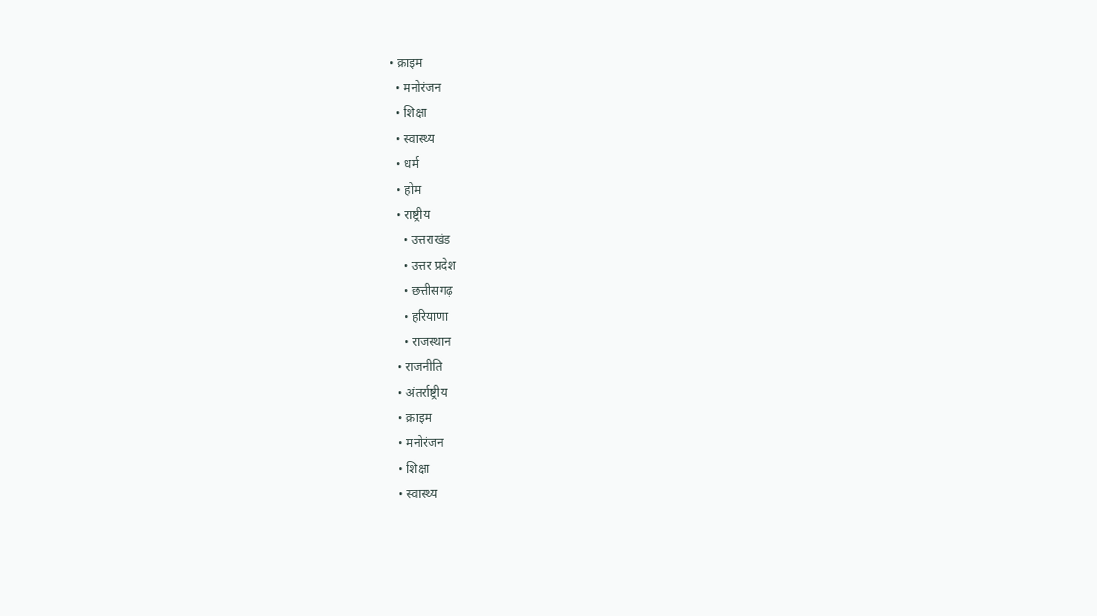• क्राइम
  • मनोरंजन
  • शिक्षा
  • स्वास्थ्य
  • धर्म
  • होम
  • राष्ट्रीय
    • उत्तराखंड
    • उत्तर प्रदेश
    • छत्तीसगढ़
    • हरियाणा
    • राजस्थान
  • राजनीति
  • अंतर्राष्ट्रीय
  • क्राइम
  • मनोरंजन
  • शिक्षा
  • स्वास्थ्य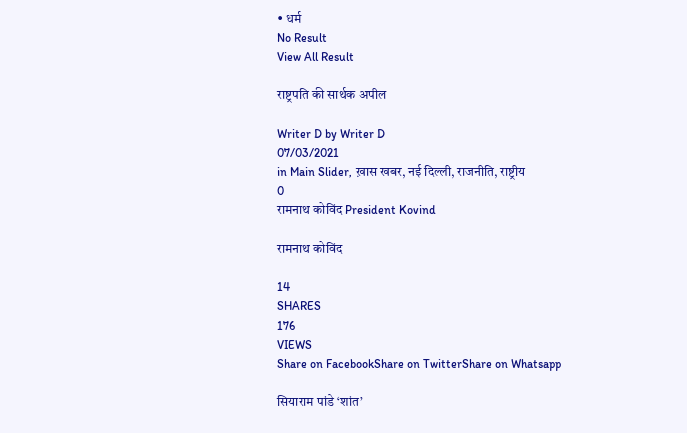• धर्म
No Result
View All Result

राष्ट्रपति की सार्थक अपील

Writer D by Writer D
07/03/2021
in Main Slider, ख़ास खबर, नई दिल्ली, राजनीति, राष्ट्रीय
0
रामनाथ कोविंद President Kovind

रामनाथ कोविंद

14
SHARES
176
VIEWS
Share on FacebookShare on TwitterShare on Whatsapp

सियाराम पांडे ‘शांत’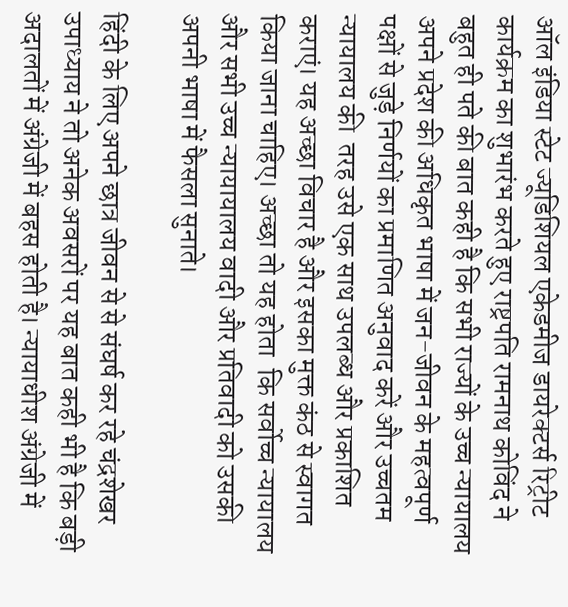ऑल इंडिया स्टेट ज्यूडिशियल एकेडमीज डायरेक्टर्स रिट्रीट कार्यक्रम का शुभारंभ करते हुए राष्ट्रपति रामनाथ कोविंद ने  बहुत ही पते की बात कही है कि सभी राज्यों के उच्च न्यायालय अपने प्रदेश की अधिकृत भाषा में जन-जीवन के महत्वपूर्ण पक्षों से जुड़े निर्णयों का प्रमाणित अनुवाद करें और उच्चतम न्यायालय की  तरह उसे एक साथ उपलब्ध और प्रकाशित कराएं। यह अच्छा विचार है और इसका मुक्त कंठ से स्वागत किया जाना चाहिए। अच्छा तो यह होता  कि सर्वोच्च न्यायालय और सभी उच्च न्यायायालय वादी और प्रतिवादी को उसकी अपनी भाषा में फैसला सुनाते।

हिंदी के लिए अपने छात्र जीवन से से संघर्ष कर रहे चंद्रशेखर उपाध्याय ने तो अनेक अवसरों पर यह बात कही भी है कि बड़ी अदालतों में अंग्रेजी में बहस होती है। न्यायाधीश अंग्रेजी में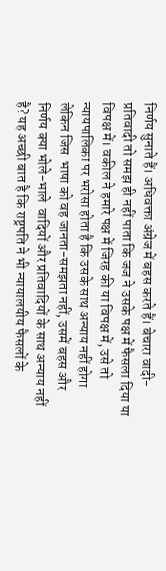निर्णय सुनाते हैं। अधिवक्ता अंग्रेज में बहस करते हैं। बेचारा वादी-प्रतिवादी तो समझ ही नहीं पाता कि जज ने उसके पक्ष में फैसला दिया या विपक्ष में। वकील ने हमारे पक्ष में जिरह की या विपक्ष में, उसे तो न्यायपालिका पर भरोसा होता है कि उसके साथ अन्याय नहीं होगा लेकिन जिस  भाषा को वह जानता-समझता नहीं, उसमें बहस और निर्णय क्या भोले-भाले  वादियों और प्रतिवादियों के साथ अन्याय नहीं है? यह अच्छी बात है कि राष्ट्रपति ने भी न्यायालयीय फैसलों के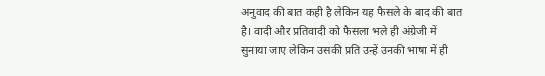अनुवाद की बात कही है लेकिन यह फैसले के बाद की बात है। वादी और प्रतिवादी को फैसला भले ही अंग्रेजी में सुनाया जाए लेकिन उसकी प्रति उन्हें उनकी भाषा में ही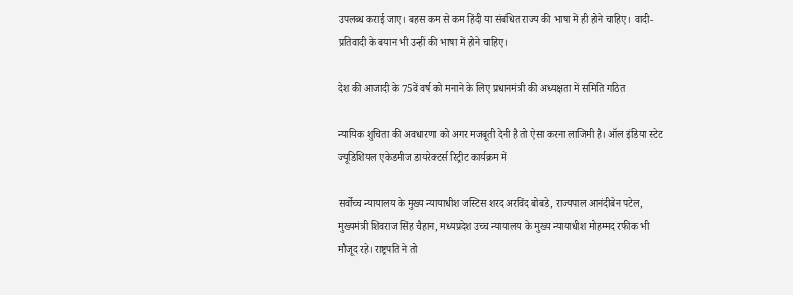उपलब्ध कराई जाए। बहस कम से कम हिंदी या संबंधित राज्य की भाषा में ही होने चाहिए। वादी-प्रतिवादी के बयान भी उन्हीं की भाषा में होने चाहिए।

देश की आजादी के 75वें वर्ष को मनाने के लिए प्रधानमंत्री की अध्यक्षता में समिति गठित

न्यायिक शुचिता की अवधारणा को अगर मजबूती देनी है तो ऐसा करना लाजिमी है। ऑल इंडिया स्टेट ज्यूडिशियल एकेडमीज डायरेक्टर्स रिट्रीट कार्यक्रम में

सर्वोच्च न्यायालय के मुख्य न्यायाधीश जस्टिस शरद अरविंद बोबडे, राज्यपाल आनंदीबेन पटेल, मुख्यमंत्री शिवराज सिंह चैहान, मध्यप्रदेश उच्च न्यायालय के मुख्य न्यायाधीश मोहम्मद रफीक भी मौजूद रहे। राष्ट्रपति ने तो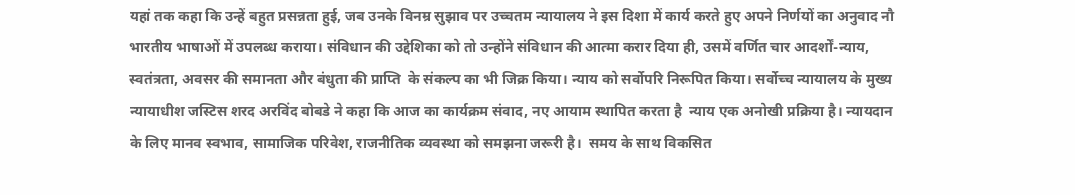यहां तक कहा कि उन्हें बहुत प्रसन्नता हुई, जब उनके विनम्र सुझाव पर उच्चतम न्यायालय ने इस दिशा में कार्य करते हुए अपने निर्णयों का अनुवाद नौ भारतीय भाषाओं में उपलब्ध कराया। संविधान की उद्देशिका को तो उन्होंने संविधान की आत्मा करार दिया ही, उसमें वर्णित चार आदर्शों-न्‍याय, स्‍वतंत्रता, अवसर की समानता और बंधुता की प्राप्ति  के संकल्प का भी जिक्र किया। न्याय को सर्वोपरि निरूपित किया। सर्वोच्च न्यायालय के मुख्य न्यायाधीश जस्टिस शरद अरविंद बोबडे ने कहा कि आज का कार्यक्रम संवाद, नए आयाम स्थापित करता है  न्याय एक अनोखी प्रक्रिया है। न्यायदान के लिए मानव स्वभाव, सामाजिक परिवेश, राजनीतिक व्यवस्था को समझना जरूरी है।  समय के साथ विकसित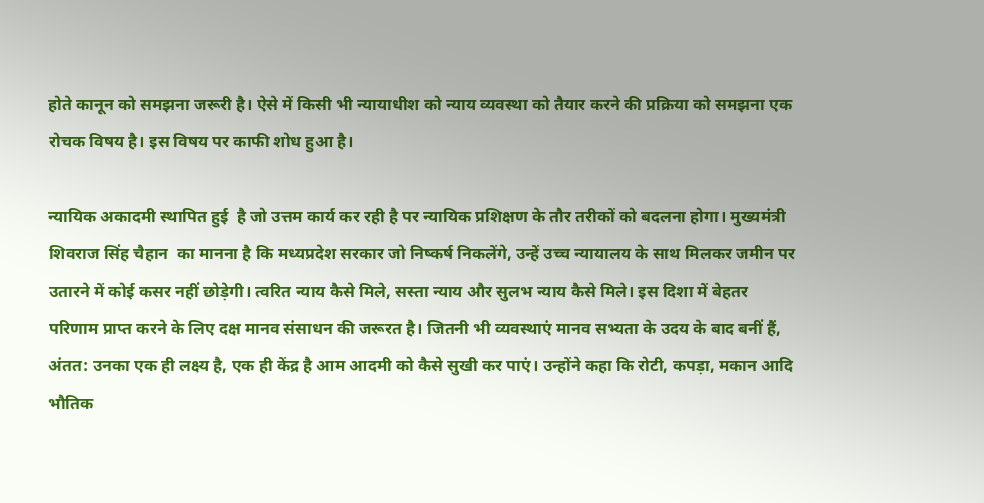होते कानून को समझना जरूरी है। ऐसे में किसी भी न्यायाधीश को न्याय व्यवस्था को तैयार करने की प्रक्रिया को समझना एक रोचक विषय है। इस विषय पर काफी शोध हुआ है।

न्यायिक अकादमी स्थापित हुई  है जो उत्तम कार्य कर रही है पर न्यायिक प्रशिक्षण के तौर तरीकों को बदलना होगा। मुख्यमंत्री शिवराज सिंह चैहान  का मानना है कि मध्यप्रदेश सरकार जो निष्कर्ष निकलेंगे, उन्हें उच्च न्यायालय के साथ मिलकर जमीन पर उतारने में कोई कसर नहीं छोड़ेगी। त्वरित न्याय कैसे मिले, सस्ता न्याय और सुलभ न्याय कैसे मिले। इस दिशा में बेहतर परिणाम प्राप्त करने के लिए दक्ष मानव संसाधन की जरूरत है। जितनी भी व्यवस्थाएं मानव सभ्यता के उदय के बाद बनीं हैं, अंतत: उनका एक ही लक्ष्य है, एक ही केंद्र है आम आदमी को कैसे सुखी कर पाएं। उन्होंने कहा कि रोटी, कपड़ा, मकान आदि भौतिक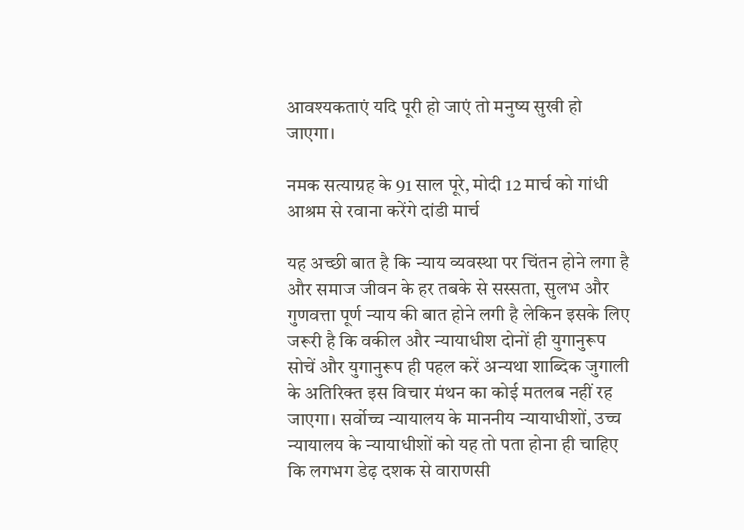आवश्यकताएं यदि पूरी हो जाएं तो मनुष्य सुखी हो जाएगा।

नमक सत्याग्रह के 91 साल पूरे, मोदी 12 मार्च को गांधी आश्रम से रवाना करेंगे दांडी मार्च

यह अच्छी बात है कि न्याय व्यवस्था पर चिंतन होने लगा है और समाज जीवन के हर तबके से सस्सता, सुलभ और गुणवत्ता पूर्ण न्याय की बात होने लगी है लेकिन इसके लिए जरूरी है कि वकील और न्यायाधीश दोनों ही युगानुरूप सोचें और युगानुरूप ही पहल करें अन्यथा शाब्दिक जुगाली के अतिरिक्त इस विचार मंथन का कोई मतलब नहीं रह जाएगा। सर्वोच्च न्यायालय के माननीय न्यायाधीशों, उच्च न्यायालय के न्यायाधीशों को यह तो पता होना ही चाहिए कि लगभग डेढ़ दशक से वाराणसी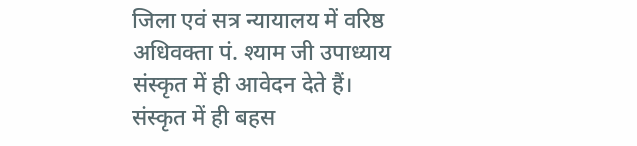जिला एवं सत्र न्यायालय में वरिष्ठ अधिवक्ता पं. श्याम जी उपाध्याय संस्कृत में ही आवेदन देते हैं। संस्कृत में ही बहस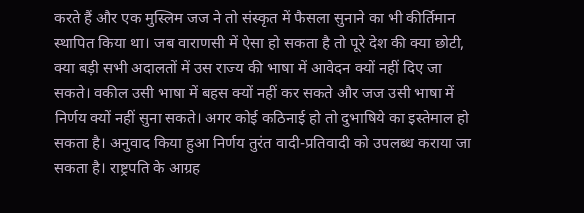करते हैं और एक मुस्लिम जज ने तो संस्कृत में फैसला सुनाने का भी कीर्तिमान स्थापित किया था। जब वाराणसी में ऐसा हो सकता है तो पूरे देश की क्या छोटी, क्या बड़ी सभी अदालतों में उस राज्य की भाषा में आवेदन क्यों नहीं दिए जा सकते। वकील उसी भाषा में बहस क्यों नहीं कर सकते और जज उसी भाषा में निर्णय क्यों नहीं सुना सकते। अगर कोई कठिनाई हो तो दुभाषिये का इस्तेमाल हो सकता है। अनुवाद किया हुआ निर्णय तुरंत वादी-प्रतिवादी को उपलब्ध कराया जा सकता है। राष्ट्रपति के आग्रह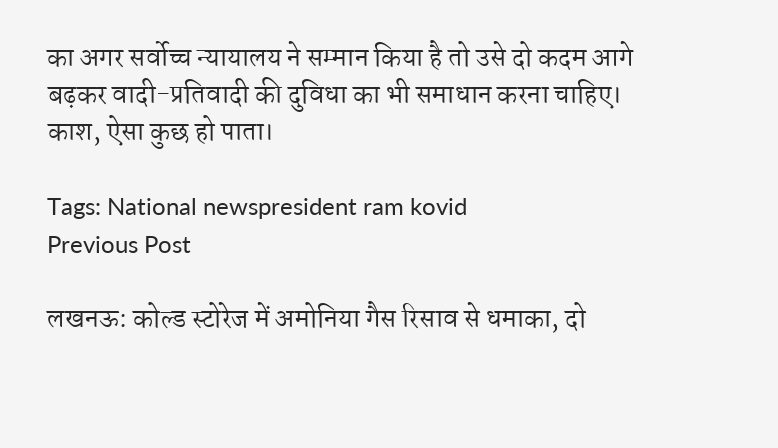का अगर सर्वोच्च न्यायालय ने सम्मान किया है तो उसे दो कदम आगे बढ़कर वादी-प्रतिवादी की दुविधा का भी समाधान करना चाहिए। काश, ऐसा कुछ हो पाता।

Tags: National newspresident ram kovid
Previous Post

लखनऊ: कोल्ड स्टोरेज में अमोनिया गैस रिसाव से धमाका, दो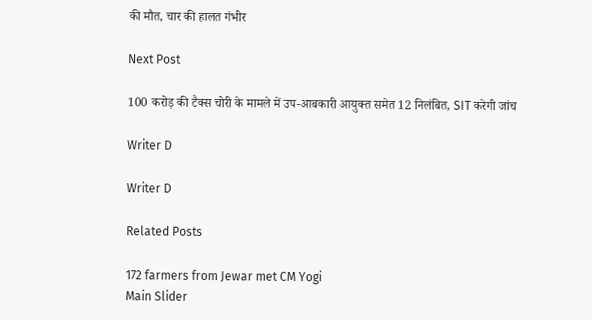की मौत, चार की हालत गंभीर

Next Post

100 करोड़ की टैक्स चोरी के मामले में उप-आबकारी आयुक्त समेत 12 निलंबित, SIT करेगी जांच

Writer D

Writer D

Related Posts

172 farmers from Jewar met CM Yogi
Main Slider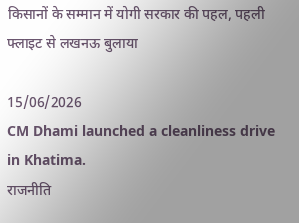किसानों के सम्मान में योगी सरकार की पहल, पहली फ्लाइट से लखनऊ बुलाया

15/06/2026
CM Dhami launched a cleanliness drive in Khatima.
राजनीति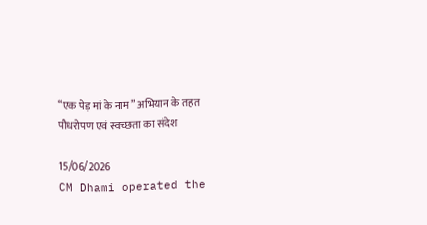“एक पेड़ मां के नाम” अभियान के तहत पौधरोपण एवं स्वच्छता का संदेश

15/06/2026
CM Dhami operated the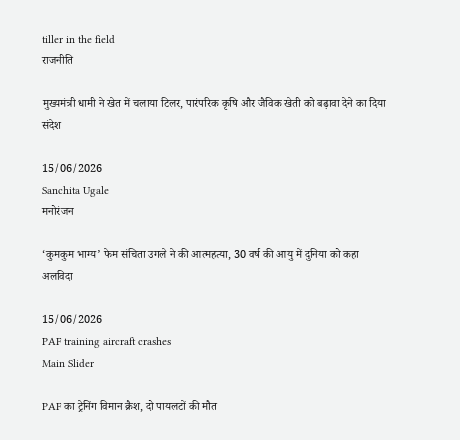tiller in the field
राजनीति

मुख्यमंत्री धामी ने खेत में चलाया टिलर, पारंपरिक कृषि और जैविक खेती को बढ़ावा देने का दिया संदेश

15/06/2026
Sanchita Ugale
मनोरंजन

‘कुमकुम भाग्य’ फेम संचिता उगले ने की आत्महत्या, 30 वर्ष की आयु में दुनिया को कहा अलविदा

15/06/2026
PAF training aircraft crashes
Main Slider

PAF का ट्रेनिंग विमान क्रैश, दो पायलटों की मौत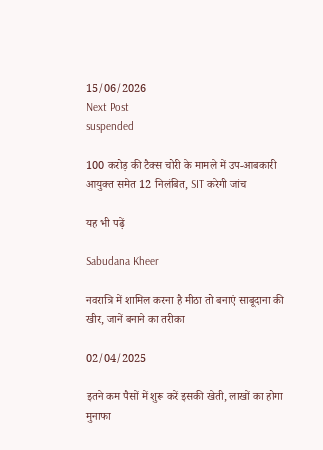15/06/2026
Next Post
suspended

100 करोड़ की टैक्स चोरी के मामले में उप-आबकारी आयुक्त समेत 12 निलंबित, SIT करेगी जांच

यह भी पढ़ें

Sabudana Kheer

नवरात्रि में शामिल करना है मीठा तो बनाएं साबूदाना की खीर, जानें बनाने का तरीका

02/04/2025

इतने कम पैसों में शुरू करें इसकी खेती, लाखों का होगा मुनाफा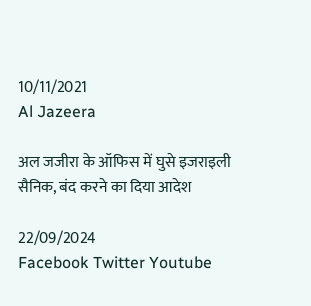10/11/2021
Al Jazeera

अल जजीरा के ऑफिस में घुसे इजराइली सैनिक, बंद करने का दिया आदेश

22/09/2024
Facebook Twitter Youtube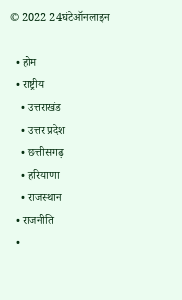© 2022 24घंटेऑनलाइन

  • होम
  • राष्ट्रीय
    • उत्तराखंड
    • उत्तर प्रदेश
    • छत्तीसगढ़
    • हरियाणा
    • राजस्थान
  • राजनीति
  •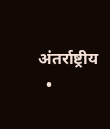अंतर्राष्ट्रीय
  •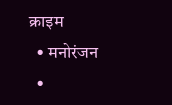क्राइम
  • मनोरंजन
  •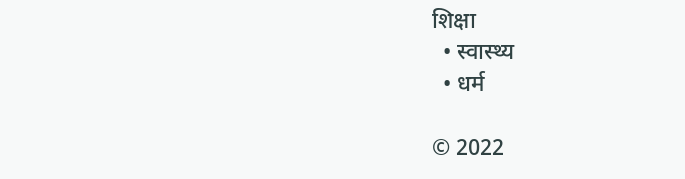शिक्षा
  • स्वास्थ्य
  • धर्म

© 2022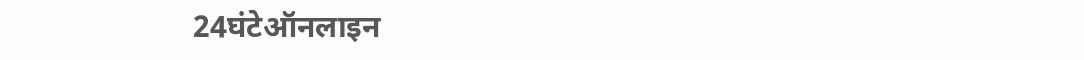24घंटेऑनलाइन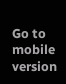Go to mobile version